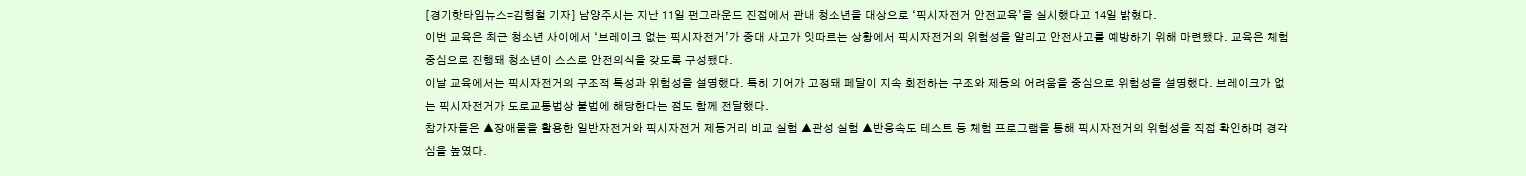[경기핫타임뉴스=김형철 기자] 남양주시는 지난 11일 펀그라운드 진접에서 관내 청소년을 대상으로 ‘픽시자전거 안전교육’을 실시했다고 14일 밝혔다.
이번 교육은 최근 청소년 사이에서 ‘브레이크 없는 픽시자전거’가 중대 사고가 잇따르는 상황에서 픽시자전거의 위험성을 알리고 안전사고를 예방하기 위해 마련됐다. 교육은 체험 중심으로 진행돼 청소년이 스스로 안전의식을 갖도록 구성됐다.
이날 교육에서는 픽시자전거의 구조적 특성과 위험성을 설명했다. 특히 기어가 고정돼 페달이 지속 회전하는 구조와 제동의 어려움을 중심으로 위험성을 설명했다. 브레이크가 없는 픽시자전거가 도로교통법상 불법에 해당한다는 점도 함께 전달했다.
참가자들은 ▲장애물을 활용한 일반자전거와 픽시자전거 제동거리 비교 실험 ▲관성 실험 ▲반응속도 테스트 등 체험 프로그램을 통해 픽시자전거의 위험성을 직접 확인하며 경각심을 높였다.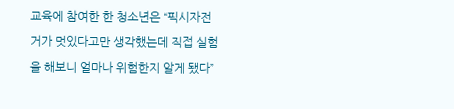교육에 참여한 한 청소년은 “픽시자전거가 멋있다고만 생각했는데 직접 실험을 해보니 얼마나 위험한지 알게 됐다”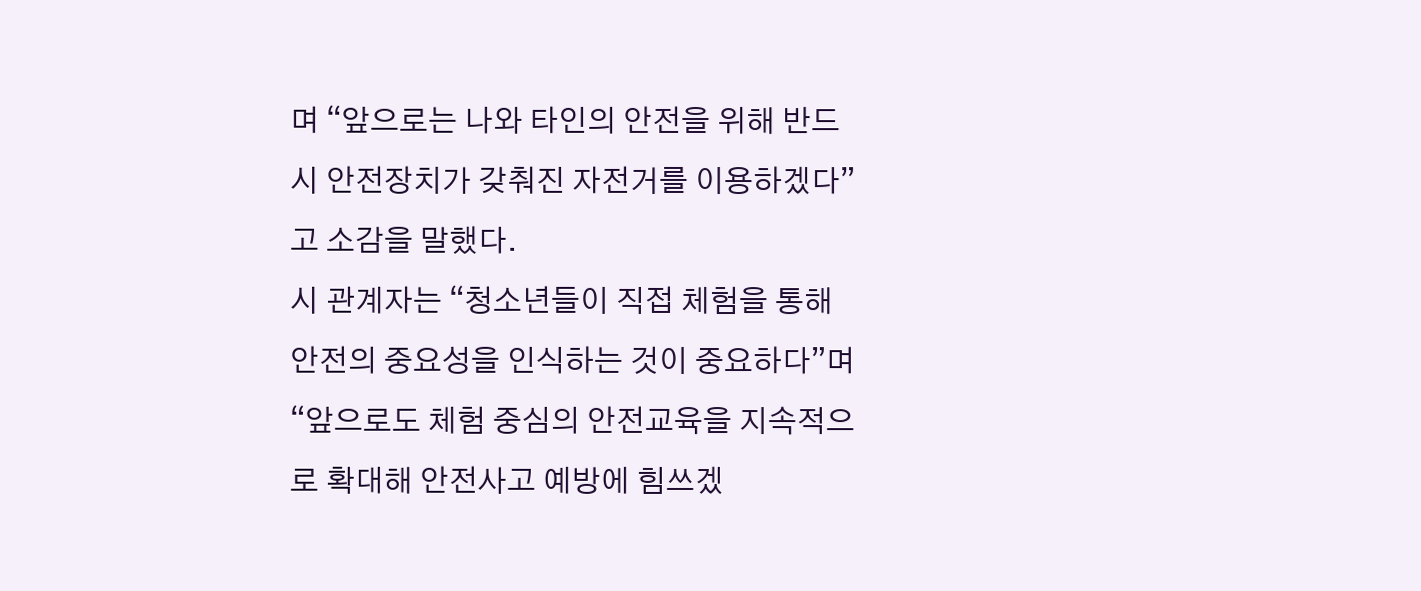며 “앞으로는 나와 타인의 안전을 위해 반드시 안전장치가 갖춰진 자전거를 이용하겠다”고 소감을 말했다.
시 관계자는 “청소년들이 직접 체험을 통해 안전의 중요성을 인식하는 것이 중요하다”며 “앞으로도 체험 중심의 안전교육을 지속적으로 확대해 안전사고 예방에 힘쓰겠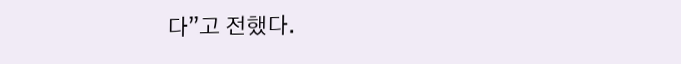다”고 전했다.